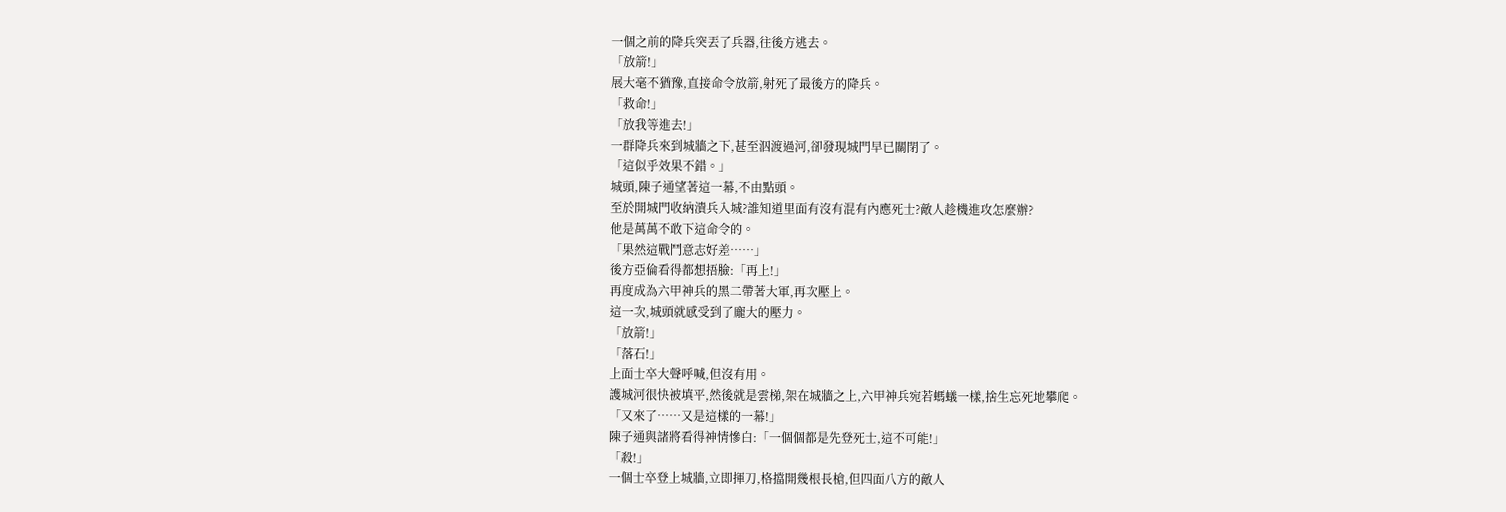一個之前的降兵突丟了兵器,往後方逃去。
「放箭!」
展大毫不猶豫,直接命令放箭,射死了最後方的降兵。
「救命!」
「放我等進去!」
一群降兵來到城牆之下,甚至泅渡過河,卻發現城門早已關閉了。
「這似乎效果不錯。」
城頭,陳子通望著這一幕,不由點頭。
至於開城門收納潰兵入城?誰知道里面有沒有混有內應死士?敵人趁機進攻怎麼辦?
他是萬萬不敢下這命令的。
「果然這戰鬥意志好差……」
後方亞倫看得都想捂臉:「再上!」
再度成為六甲神兵的黑二帶著大軍,再次壓上。
這一次,城頭就感受到了龐大的壓力。
「放箭!」
「落石!」
上面士卒大聲呼喊,但沒有用。
護城河很快被填平,然後就是雲梯,架在城牆之上,六甲神兵宛若螞蟻一樣,捨生忘死地攀爬。
「又來了……又是這樣的一幕!」
陳子通與諸將看得神情慘白:「一個個都是先登死士,這不可能!」
「殺!」
一個士卒登上城牆,立即揮刀,格擋開幾根長槍,但四面八方的敵人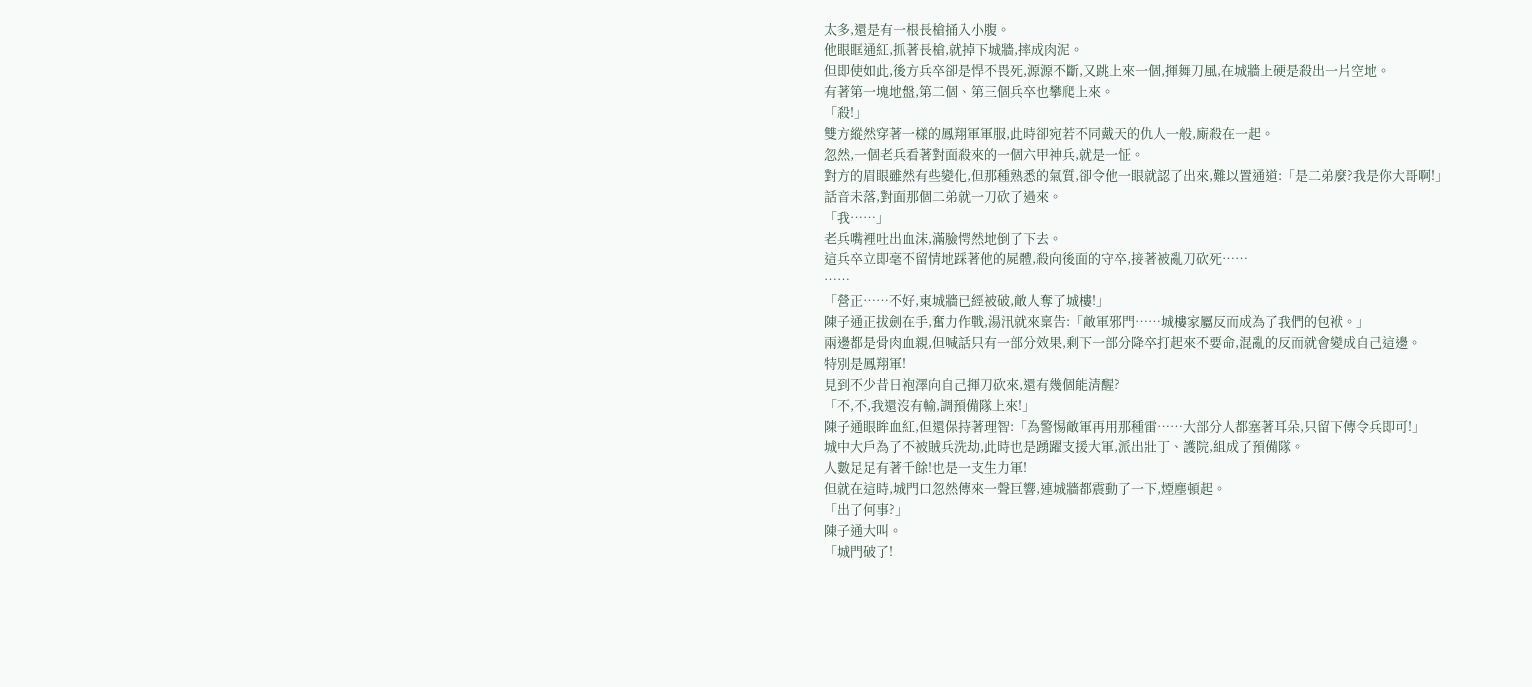太多,還是有一根長槍捅入小腹。
他眼眶通紅,抓著長槍,就掉下城牆,摔成肉泥。
但即使如此,後方兵卒卻是悍不畏死,源源不斷,又跳上來一個,揮舞刀風,在城牆上硬是殺出一片空地。
有著第一塊地盤,第二個、第三個兵卒也攀爬上來。
「殺!」
雙方縱然穿著一樣的鳳翔軍軍服,此時卻宛若不同戴天的仇人一般,廝殺在一起。
忽然,一個老兵看著對面殺來的一個六甲神兵,就是一怔。
對方的眉眼雖然有些變化,但那種熟悉的氣質,卻令他一眼就認了出來,難以置通道:「是二弟麼?我是你大哥啊!」
話音未落,對面那個二弟就一刀砍了過來。
「我……」
老兵嘴裡吐出血沫,滿臉愕然地倒了下去。
這兵卒立即毫不留情地踩著他的屍體,殺向後面的守卒,接著被亂刀砍死……
……
「營正……不好,東城牆已經被破,敵人奪了城樓!」
陳子通正拔劍在手,奮力作戰,湯汛就來稟告:「敵軍邪門……城樓家屬反而成為了我們的包袱。」
兩邊都是骨肉血親,但喊話只有一部分效果,剩下一部分降卒打起來不要命,混亂的反而就會變成自己這邊。
特別是鳳翔軍!
見到不少昔日袍澤向自己揮刀砍來,還有幾個能清醒?
「不,不,我還沒有輸,調預備隊上來!」
陳子通眼眸血紅,但還保持著理智:「為警惕敵軍再用那種雷……大部分人都塞著耳朵,只留下傳令兵即可!」
城中大戶為了不被賊兵洗劫,此時也是踴躍支援大軍,派出壯丁、護院,組成了預備隊。
人數足足有著千餘!也是一支生力軍!
但就在這時,城門口忽然傳來一聲巨響,連城牆都震動了一下,煙塵頓起。
「出了何事?」
陳子通大叫。
「城門破了!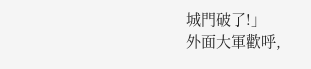城門破了!」
外面大軍歡呼,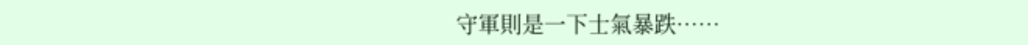守軍則是一下士氣暴跌……